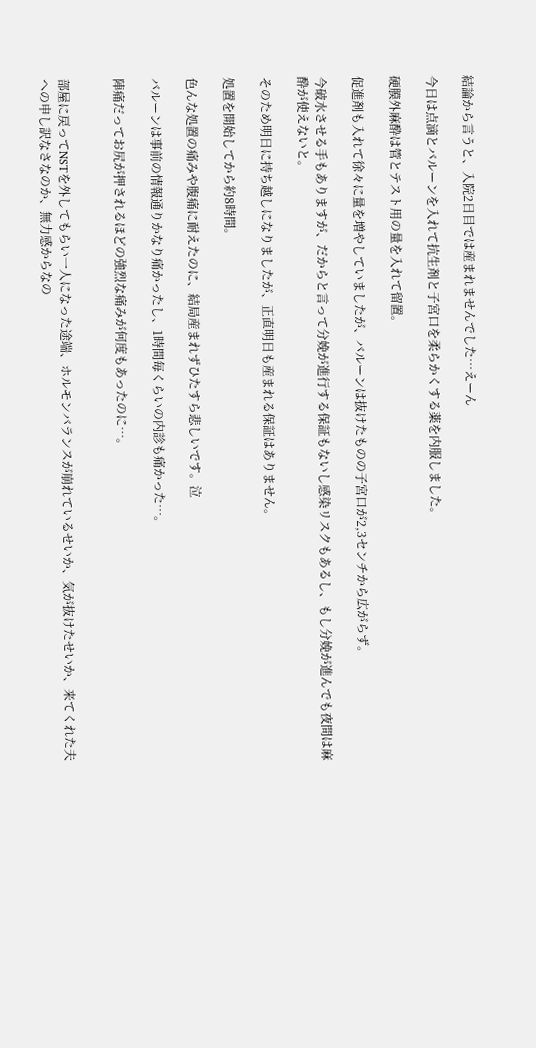結論から言うと、入院2日目では産まれませんでした…えーん

今日は点滴とバルーンを入れて抗生剤と子宮口を柔らかくする薬を内服しました。

硬膜外麻酔は管とテスト用の量を入れて留置。

促進剤も入れて徐々に量を増やしていましたが、バルーンは抜けたものの子宮口が2,3センチから広がらず。

今破水させる手もありますが、だからと言って分娩が進行する保証もないし感染リスクもあるし、もし分娩が進んでも夜間は麻酔が使えないと。

そのため明日に持ち越しになりましたが、正直明日も産まれる保証はありません。

処置を開始してから約8時間。

色んな処置の痛みや腹痛に耐えたのに、結局産まれずひたすら悲しいです。泣

バルーンは事前の情報通りかなり痛かったし、1時間毎くらいの内診も痛かった…。

陣痛だってお尻が押されるほどの強烈な痛みが何度もあったのに…。


部屋に戻ってNSTを外してもらい一人になった途端、ホルモンバランスが崩れているせいか、気が抜けたせいか、来てくれた夫への申し訳なさなのか、無力感からなの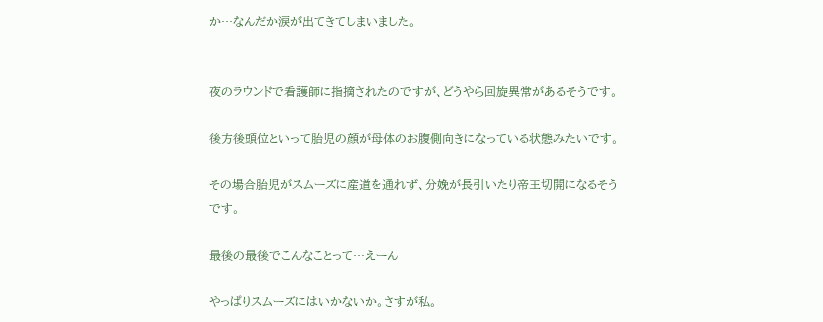か…なんだか涙が出てきてしまいました。


夜のラウンドで看護師に指摘されたのですが、どうやら回旋異常があるそうです。

後方後頭位といって胎児の顔が母体のお腹側向きになっている状態みたいです。

その場合胎児がスムーズに産道を通れず、分娩が長引いたり帝王切開になるそうです。

最後の最後でこんなことって…えーん

やっぱりスムーズにはいかないか。さすが私。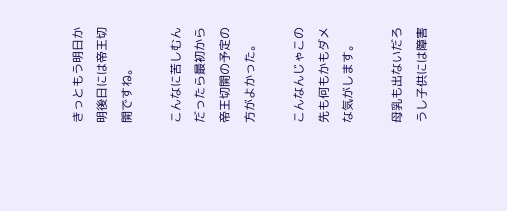きっともう明日か明後日には帝王切開ですね。

こんなに苦しむんだったら最初から帝王切開の予定の方がよかった。

こんなんじゃこの先も何もかもダメな気がします。

母乳も出ないだろうし子供には障害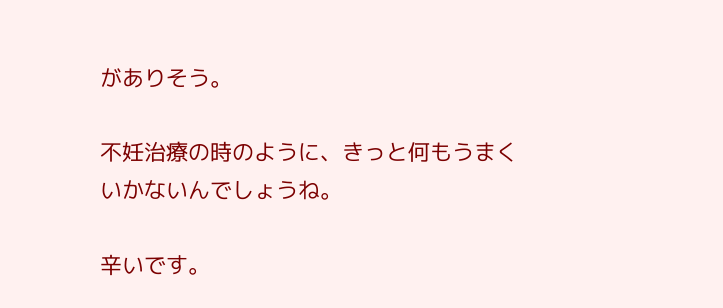がありそう。

不妊治療の時のように、きっと何もうまくいかないんでしょうね。

辛いです。